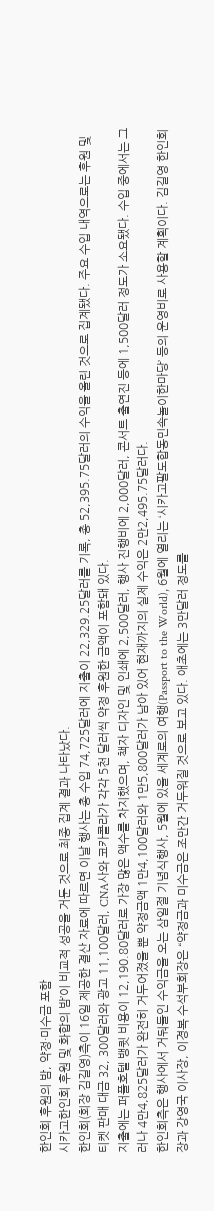한인회 후원의 밤, 약정·미수금 포함
시카고한인회 후원 및 화합의 밤’이 비교적 성공을 거둔 것으로 최종 집계 결과 나타났다.
한인회(회장 김길영)측이 16일 제공한 결산 자료에 따르면 이날 행사는 총 수입 74,725달러에 지출이 22,329.25달러를 기록, 총 52,395.75달러의 수익을 올린 것으로 집계됐다. 주요 수입 내역으로는 후원 및 티켓 판매 대금 32, 300달러와 광고 11,100달러, CNA사와 코카콜라가 각각 5천 달러씩 약정 후원한 금액이 포함돼 있다.
지출에는 퍼플호텔 뱅큇 비용이 12,190.80달러로 가장 많은 액수를 차지했으며, 책자 디자인 및 인쇄에 2,500달러, 행사 진행비에 2,000달러, 콘서트 출연진 등에 1,500달러 정도가 소요됐다. 수입 중에서는 그러나 4만4,825달러가 완전히 거두어졌을 뿐 약정금액 1만4,100달러와 1만5,800달러가 남아 있어 현재까지의 실제 수익은 2만2,495.75달러다.
한인회측은 행사에서 거둬들인 수익금을 오는 삼일절 기념식행사, 5월에 있을 세계로의 여행(Passport to the World), 6월에 열리는 ‘시카고팔도합동민속놀이한마당’ 등의 운영비로 사용할 계획이다. 김길영 한인회장과 강영국 이사장, 이경복 수석부회장은 “약정금과 미수금은 조만간 거두워질 것으로 보고 있다. 애초에는 3만달러 정도를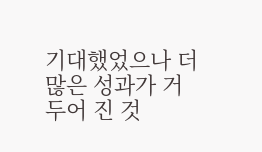기대했었으나 더 많은 성과가 거두어 진 것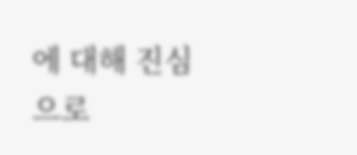에 대해 진심으로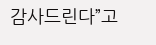감사드린다”고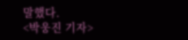말했다.
<박웅진 기자>